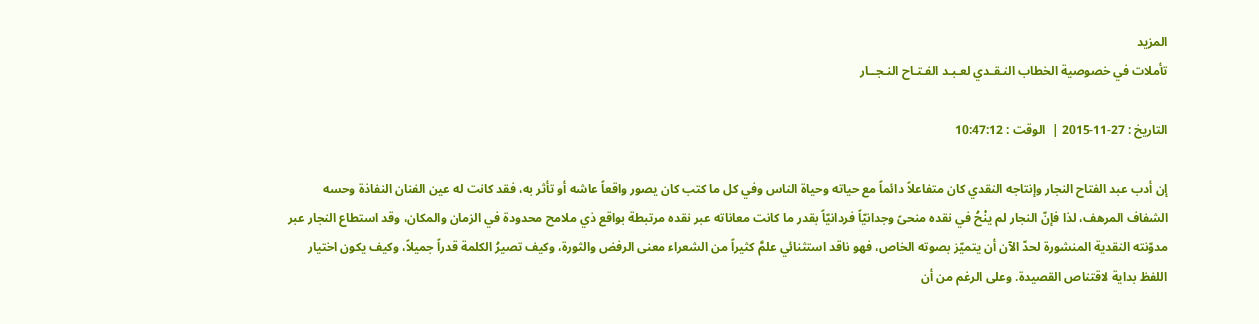المزيد
تأملات في خصوصية الخطاب النـقـدي لعـبـد الفـتـاح النـجــار

التاريخ : 27-11-2015 |  الوقت : 10:47:12

إن أدب عبد الفتاح النجار وإنتاجه النقدي كان متفاعلاً دائماً مع حياته وحياة الناس وفي كل ما كتب كان يصور واقعاً عاشه أو تأثر به، فقد كانت له عين الفنان النفاذة وحسه الشفاف المرهف، لذا فإنّ النجار لم ينْحُ في نقده منحىً وجدانيّاً فردانيّاً بقدر ما كانت معاناته عبر نقده مرتبطة بواقع ذي ملامح محدودة في الزمان والمكان، وقد استطاع النجار عبر مدوّنته النقدية المنشورة لحدّ الآن أن يتميّز بصوته الخاص، فهو ناقد استثنائي علمَّ كثيراً من الشعراء معنى الرفض والثورة، وكيف تصيرُ الكلمة قدراً جميلاً، وكيف يكون اختيار اللفظ بداية لاقتناص القصيدة. وعلى الرغم من أن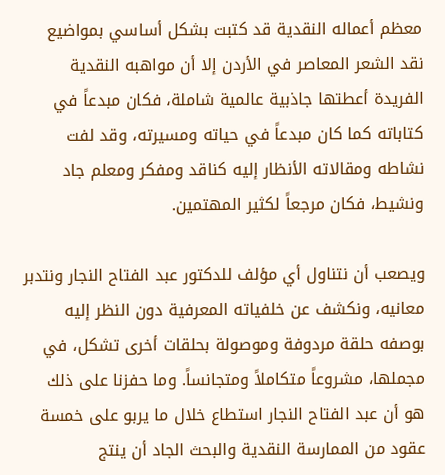معظم أعماله النقدية قد كتبت بشكل أساسي بمواضيع نقد الشعر المعاصر في الأردن إلا أن مواهبه النقدية الفريدة أعطتها جاذبية عالمية شاملة، فكان مبدعاً في كتاباته كما كان مبدعاً في حياته ومسيرته، وقد لفت نشاطه ومقالاته الأنظار إليه كناقد ومفكر ومعلم جاد ونشيط، فكان مرجعاً لكثير المهتمين.

ويصعب أن نتناول أي مؤلف للدكتور عبد الفتاح النجار ونتدبر معانيه، ونكشف عن خلفياته المعرفية دون النظر إليه بوصفه حلقة مردوفة وموصولة بحلقات أخرى تشكل، في مجملها، مشروعاً متكاملاً ومتجانساً. وما حفزنا على ذلك هو أن عبد الفتاح النجار استطاع خلال ما يربو على خمسة عقود من الممارسة النقدية والبحث الجاد أن ينتج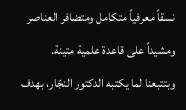نسقاً معرفياً متكامل ومتضافر العناصر ومشيداً على قاعدة علمية متينة.
وبتتبعنا لما يكتبه الدكتور النجّار، بهدف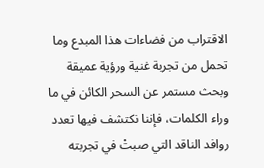الاقتراب من فضاءات هذا المبدع وما تحمل من تجربة غنية ورؤية عميقة وبحث مستمر عن السحر الكائن في ما وراء الكلمات، فإننا نكتشف فيها تعدد روافد الناقد التي صبتْ في تجربته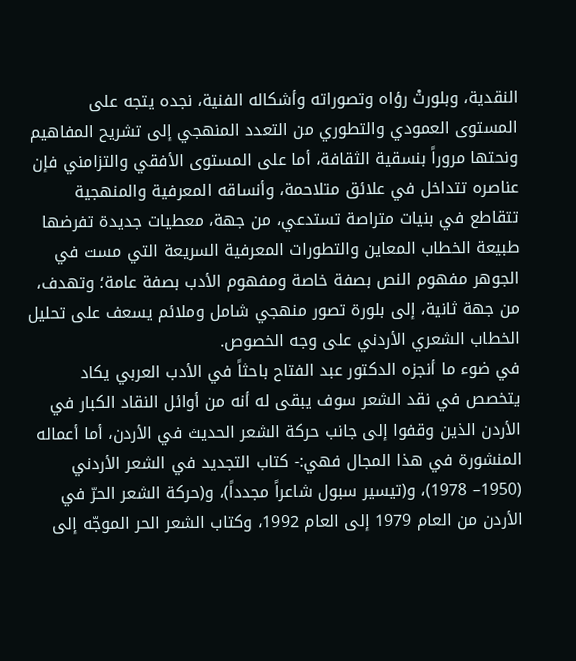النقدية، وبلورتْ رؤاه وتصوراته وأشكاله الفنية، نجده يتجه على المستوى العمودي والتطوري من التعدد المنهجي إلى تشريح المفاهيم ونحتها مروراً بنسقية الثقافة، أما على المستوى الأفقي والتزامني فإن عناصره تتداخل في علائق متلاحمة، وأنساقه المعرفية والمنهجية تتقاطع في بنيات متراصة تستدعي، من جهة، معطيات جديدة تفرضها طبيعة الخطاب المعاين والتطورات المعرفية السريعة التي مست في الجوهر مفهوم النص بصفة خاصة ومفهوم الأدب بصفة عامة؛ وتهدف، من جهة ثانية، إلى بلورة تصور منهجي شامل وملائم يسعف على تحليل الخطاب الشعري الأردني على وجه الخصوص.
في ضوء ما أنجزه الدكتور عبد الفتاح باحثاً في الأدب العربي يكاد يتخصص في نقد الشعر سوف يبقى له أنه من أوائل النقاد الكبار في الأردن الذين وقفوا إلى جانب حركة الشعر الحديث في الأردن، أما أعماله المنشورة في هذا المجال فهي:- كتاب التجديد في الشعر الأردني (1950– 1978)، و(تيسير سبول شاعراً مجدداً)، و(حركة الشعر الحرّ في الأردن من العام 1979 إلى العام 1992، وكتاب الشعر الحر الموجّه إلى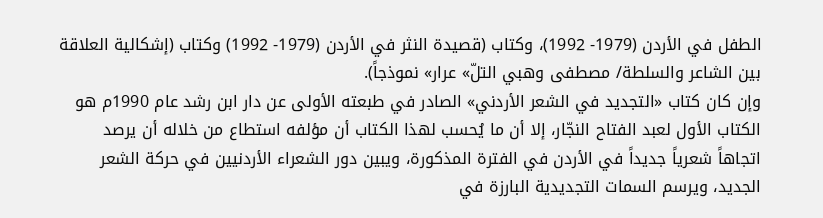الطفل في الأردن (1979- 1992)، وكتاب (قصيدة النثر في الأردن (1979- 1992) وكتاب (إشكالية العلاقة بين الشاعر والسلطة/ مصطفى وهبي التلّ» عرار» نموذجاً).
وإن كان كتاب «التجديد في الشعر الأردني» الصادر في طبعته الأولى عن دار ابن رشد عام 1990م هو الكتاب الأول لعبد الفتاح النجّار، إلا أن ما يُحسب لهذا الكتاب أن مؤلفه استطاع من خلاله أن يرصد اتجاهاً شعرياً جديداً في الأردن في الفترة المذكورة، ويبين دور الشعراء الأردنيين في حركة الشعر الجديد، ويرسم السمات التجديدية البارزة في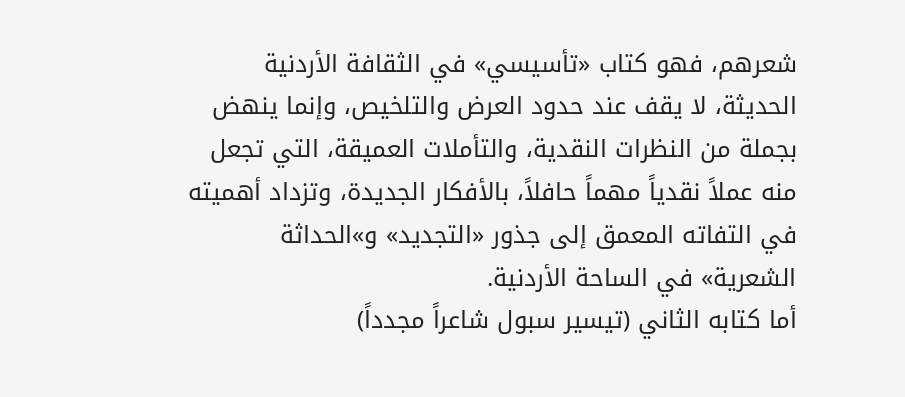شعرهم، فهو كتاب «تأسيسي» في الثقافة الأردنية الحديثة، لا يقف عند حدود العرض والتلخيص، وإنما ينهض بجملة من النظرات النقدية، والتأملات العميقة، التي تجعل منه عملاً نقدياً مهماً حافلاً، بالأفكار الجديدة، وتزداد أهميته في التفاته المعمق إلى جذور «التجديد» و»الحداثة الشعرية» في الساحة الأردنية.
أما كتابه الثاني (تيسير سبول شاعراً مجدداً)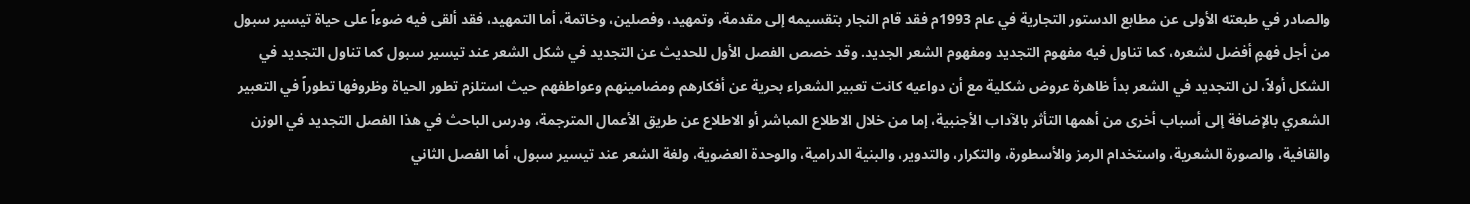والصادر في طبعته الأولى عن مطابع الدستور التجارية في عام 1993م فقد قام النجار بتقسيمه إلى مقدمة، وتمهيد، وفصلين، وخاتمة، أما التمهيد، فقد ألقى فيه ضوءاً على حياة تيسير سبول من أجل فهمٍ أفضل لشعره، كما تناول فيه مفهوم التجديد ومفهوم الشعر الجديد. وقد خصص الفصل الأول للحديث عن التجديد في شكل الشعر عند تيسير سبول كما تناول التجديد في الشكل أولاً، لن التجديد في الشعر بدأ ظاهرة عروض شكلية مع أن دواعيه كانت تعبير الشعراء بحرية عن أفكارهم ومضامينهم وعواطفهم حيث استلزم تطور الحياة وظروفها تطوراً في التعبير الشعري بالإضافة إلى أسباب أخرى من أهمها التأثر بالآداب الأجنبية، إما من خلال الاطلاع المباشر أو الاطلاع عن طريق الأعمال المترجمة، ودرس الباحث في هذا الفصل التجديد في الوزن والقافية، والصورة الشعرية، واستخدام الرمز والأسطورة، والتكرار، والتدوير، والبنية الدرامية، والوحدة العضوية، ولغة الشعر عند تيسير سبول، أما الفصل الثاني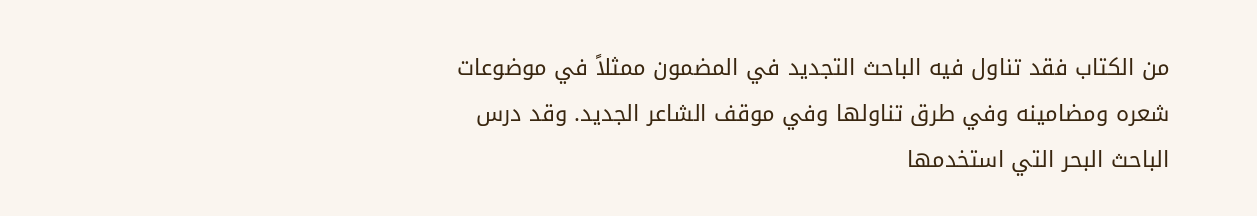من الكتاب فقد تناول فيه الباحث التجديد في المضمون ممثلاً في موضوعات شعره ومضامينه وفي طرق تناولها وفي موقف الشاعر الجديد. وقد درس الباحث البحر التي استخدمها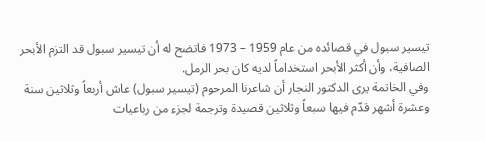تيسير سبول في قصائده من عام 1959 – 1973 فاتضح له أن تيسير سبول قد التزم الأبحر الصافية، وأن أكثر الأبحر استخداماً لديه كان بحر الرمل.
وفي الخاتمة يرى الدكتور النجار أن شاعرنا المرحوم (تيسير سبول) عاش أربعاً وثلاثين سنة وعشرة أشهر قدّم فيها سبعاً وثلاثين قصيدة وترجمة لجزء من رباعيات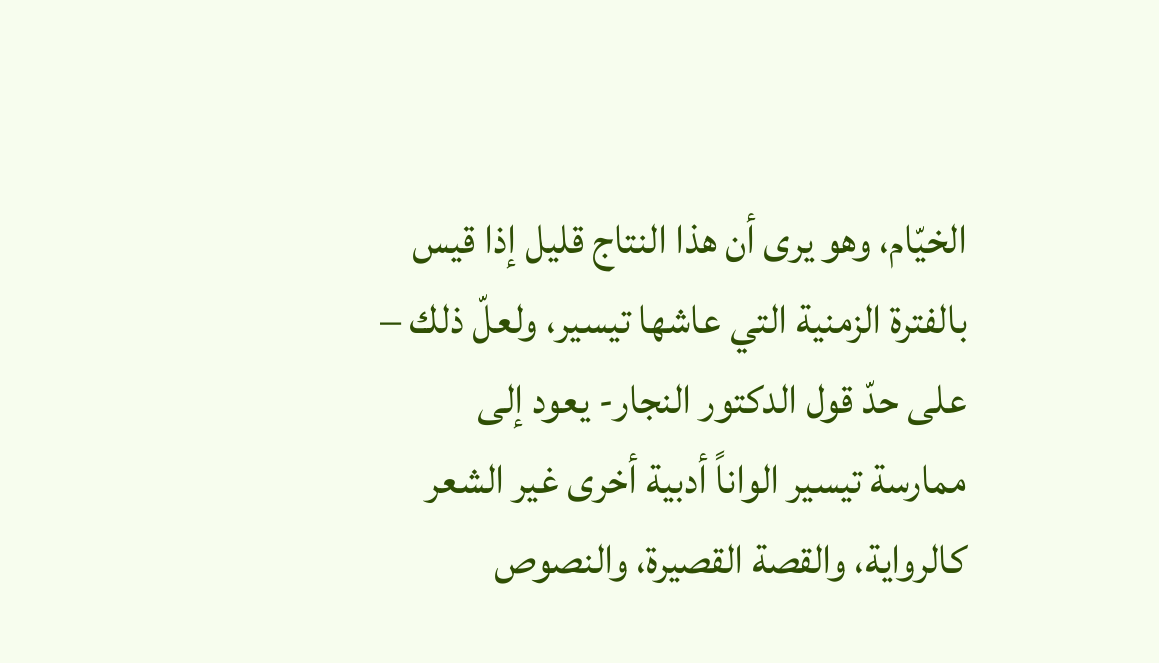الخيّام، وهو يرى أن هذا النتاج قليل إذا قيس بالفترة الزمنية التي عاشها تيسير، ولعلّ ذلك – على حدّ قول الدكتور النجار- يعود إلى ممارسة تيسير الواناً أدبية أخرى غير الشعر كالرواية، والقصة القصيرة، والنصوص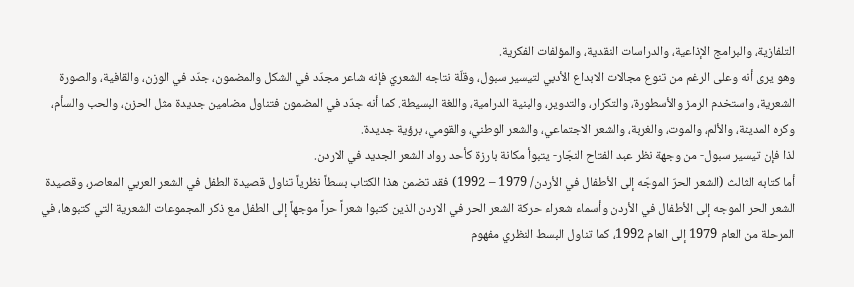التلفازية، والبرامج الإذاعية، والدراسات النقدية، والمؤلفات الفكرية.
وهو يرى أنه وعلى الرغم من تنوع مجالات الابداع الأدبي لتيسير سبول، وقلّة نتاجه الشعريّ فإنه شاعر مجدّد في الشكل والمضمون، جدّد في الوزن، والقافية، والصورة الشعرية، واستخدم الرمز والأسطورة، والتكرار، والتدوير، والبنية الدرامية، واللغة البسيطة. كما أنه جدّد في المضمون فتناول مضامين جديدة مثل الحزن، والحب والسأم، وكره المدينة، والألم، والموت، والغربة، والشعر الاجتماعي، والشعر الوطني، والقومي، برؤية جديدة.
لذا فإن تيسير سبول- من وجهة نظر عبد الفتاح النجّار- يتبوأ مكانة بارزة كأحد رواد الشعر الجديد في الاردن.
أما كتابه الثالث (الشعر الحرّ الموجّه إلى الأطفال في الأردن/ 1979 – 1992) فقد تضمن هذا الكتاب بسطاً نظرياً تناول قصيدة الطفل في الشعر العربي المعاصر، وقصيدة الشعر الحر الموجه إلى الأطفال في الأردن وأسماء شعراء حركة الشعر الحر في الاردن الذين كتبوا شعراً حراً موجهاً إلى الطفل مع ذكر المجموعات الشعرية التي كتبوها، في المرحلة من العام 1979 إلى العام 1992، كما تناول البسط النظري مفهوم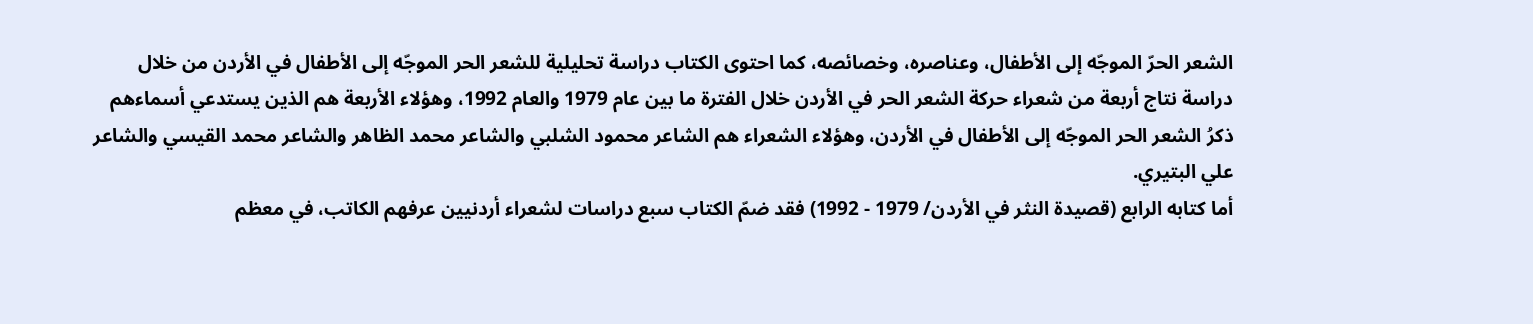الشعر الحرّ الموجّه إلى الأطفال، وعناصره، وخصائصه، كما احتوى الكتاب دراسة تحليلية للشعر الحر الموجّه إلى الأطفال في الأردن من خلال دراسة نتاج أربعة من شعراء حركة الشعر الحر في الأردن خلال الفترة ما بين عام 1979 والعام 1992، وهؤلاء الأربعة هم الذين يستدعي أسماءهم ذكرُ الشعر الحر الموجّه إلى الأطفال في الأردن، وهؤلاء الشعراء هم الشاعر محمود الشلبي والشاعر محمد الظاهر والشاعر محمد القيسي والشاعر علي البتيري.
أما كتابه الرابع (قصيدة النثر في الأردن/ 1979 - 1992) فقد ضمّ الكتاب سبع دراسات لشعراء أردنيين عرفهم الكاتب، في معظم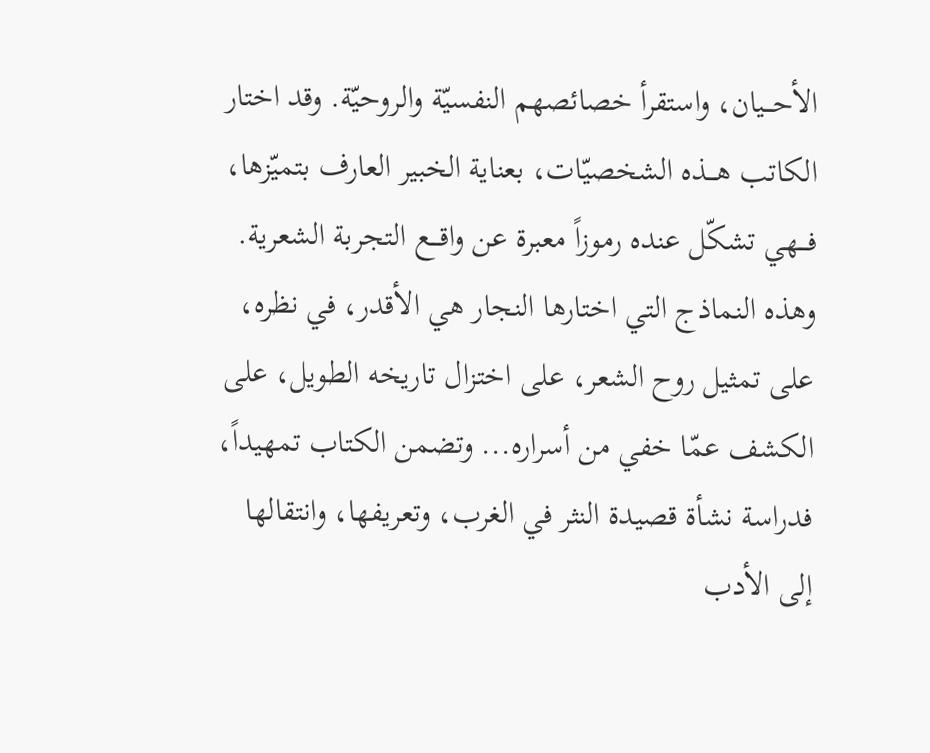الأحـــيان، واستقرأ خصائصهم النفسيّة والروحيّة. وقد اختار الكاتب هـــذه الشخصيّات، بعناية الخبير العارف بتميّزها، فـــهي تشكّل عنده رموزاً معبرة عن واقـــع التجربة الشعرية. وهذه النماذج التي اختارها النجار هي الأقدر، في نظره، على تمثيل روح الشعر، على اختزال تاريخه الطويل، على الكشف عمّا خفي من أسراره... وتضمن الكتاب تمهيداً، فدراسة نشأة قصيدة النثر في الغرب، وتعريفها، وانتقالها إلى الأدب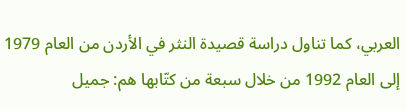العربي، كما تناول دراسة قصيدة النثر في الأردن من العام 1979 إلى العام 1992 من خلال سبعة من كتّابها هم: جميل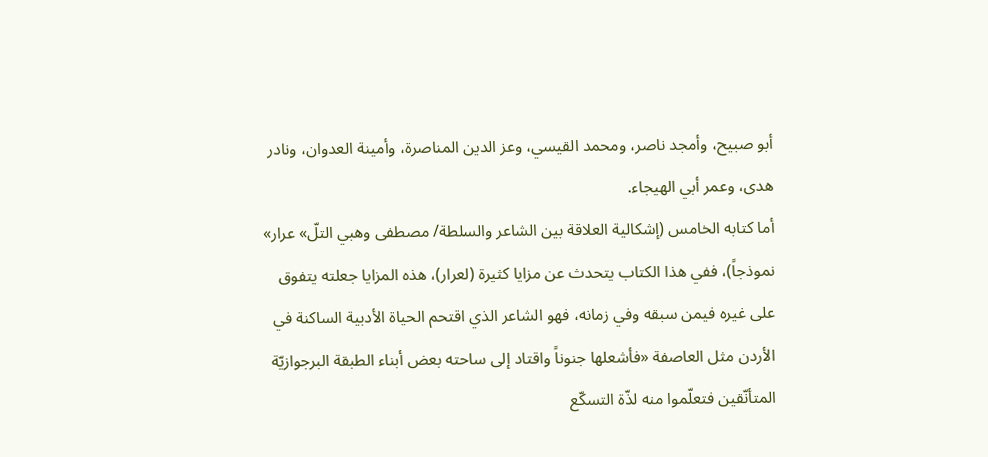أبو صبيح، وأمجد ناصر، ومحمد القيسي، وعز الدين المناصرة، وأمينة العدوان، ونادر هدى، وعمر أبي الهيجاء.
أما كتابه الخامس (إشكالية العلاقة بين الشاعر والسلطة/ مصطفى وهبي التلّ» عرار» نموذجاً)، ففي هذا الكتاب يتحدث عن مزايا كثيرة (لعرار)، هذه المزايا جعلته يتفوق على غيره فيمن سبقه وفي زمانه، فهو الشاعر الذي اقتحم الحياة الأدبية الساكنة في الأردن مثل العاصفة «فأشعلها جنوناً واقتاد إلى ساحته بعض أبناء الطبقة البرجوازيّة المتأنّقين فتعلّموا منه لذّة التسكّع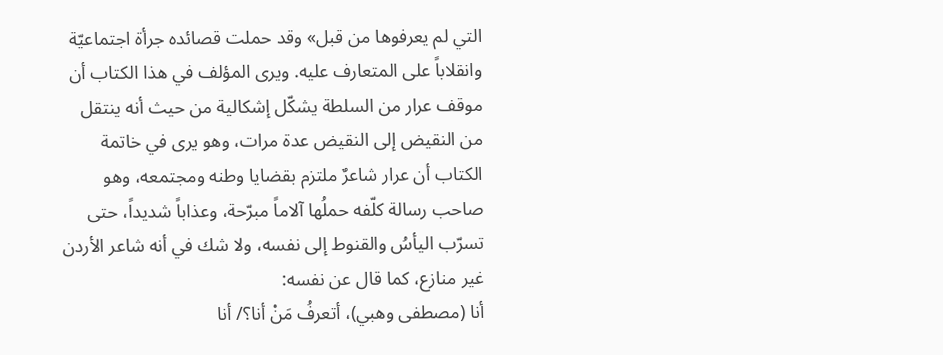التي لم يعرفوها من قبل» وقد حملت قصائده جرأة اجتماعيّة وانقلاباً على المتعارف عليه. ويرى المؤلف في هذا الكتاب أن موقف عرار من السلطة يشكّل إشكالية من حيث أنه ينتقل من النقيض إلى النقيض عدة مرات، وهو يرى في خاتمة الكتاب أن عرار شاعرٌ ملتزم بقضايا وطنه ومجتمعه، وهو صاحب رسالة كلّفه حملُها آلاماً مبرّحة، وعذاباً شديداً، حتى تسرّب اليأسُ والقنوط إلى نفسه، ولا شك في أنه شاعر الأردن غير منازع، كما قال عن نفسه:
أنا (مصطفى وهبي)، أتعرفُ مَنْ أنا؟/ أنا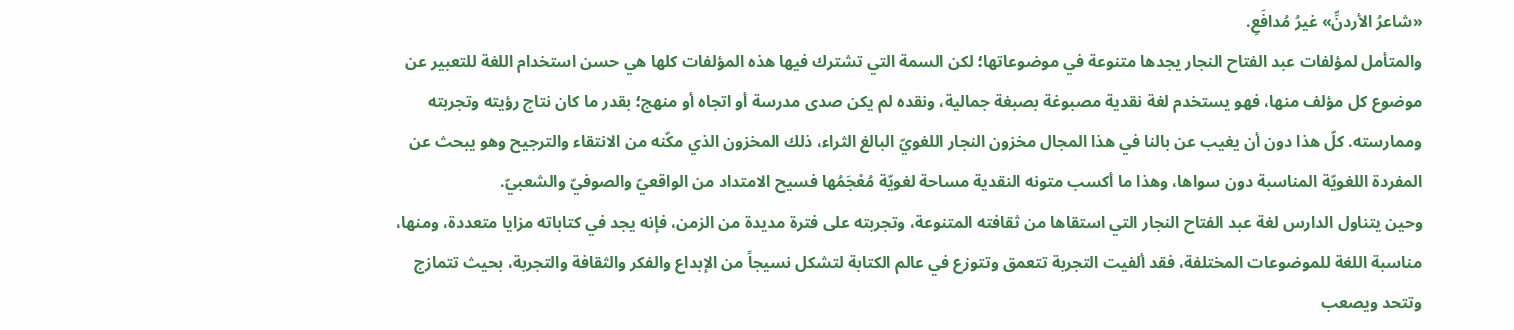«شاعرُ الأردنِّ» غيرُ مُدافَعِ.
والمتأمل لمؤلفات عبد الفتاح النجار يجدها متنوعة في موضوعاتها؛ لكن السمة التي تشترك فيها هذه المؤلفات كلها هي حسن استخدام اللغة للتعبير عن موضوع كل مؤلف منها، فهو يستخدم لغة نقدية مصبوغة بصبغة جمالية، ونقده لم يكن صدى مدرسة أو اتجاه أو منهج؛ بقدر ما كان نتاج رؤيته وتجربته وممارسته. كلّ هذا دون أن يغيب عن بالنا في هذا المجال مخزون النجار اللغويّ البالغ الثراء، ذلك المخزون الذي مكّنه من الانتقاء والترجيح وهو يبحث عن المفردة اللغويّة المناسبة دون سواها، وهذا ما أكسب متونه النقدية مساحة لغويّة مُعْجَمُها فسيح الامتداد من الواقعيّ والصوفيّ والشعبيّ.
وحين يتناول الدارس لغة عبد الفتاح النجار التي استقاها من ثقافته المتنوعة، وتجربته على فترة مديدة من الزمن، فإنه يجد في كتاباته مزايا متعددة، ومنها، مناسبة اللغة للموضوعات المختلفة، فقد ألفيت التجربة تتعمق وتتوزع في عالم الكتابة لتشكل نسيجاً من الإبداع والفكر والثقافة والتجربة، بحيث تتمازج وتتحد ويصعب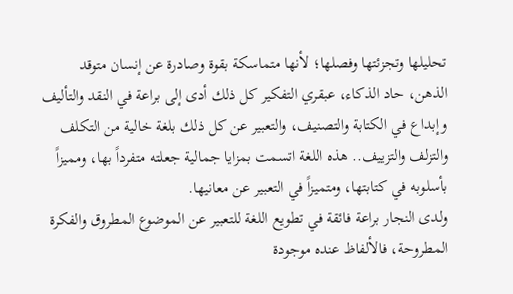تحليلها وتجزئتها وفصلها؛ لأنها متماسكة بقوة وصادرة عن إنسان متوقد الذهن، حاد الذكاء، عبقري التفكير كل ذلك أدى إلى براعة في النقد والتأليف وإبداع في الكتابة والتصنيف، والتعبير عن كل ذلك بلغة خالية من التكلف والتزلف والتزييف.. هذه اللغة اتسمت بمزايا جمالية جعلته متفرداً بها، ومميزاً بأسلوبه في كتابتها، ومتميزاً في التعبير عن معانيها.
ولدى النجار براعة فائقة في تطويع اللغة للتعبير عن الموضوع المطروق والفكرة المطروحة، فالألفاظ عنده موجودة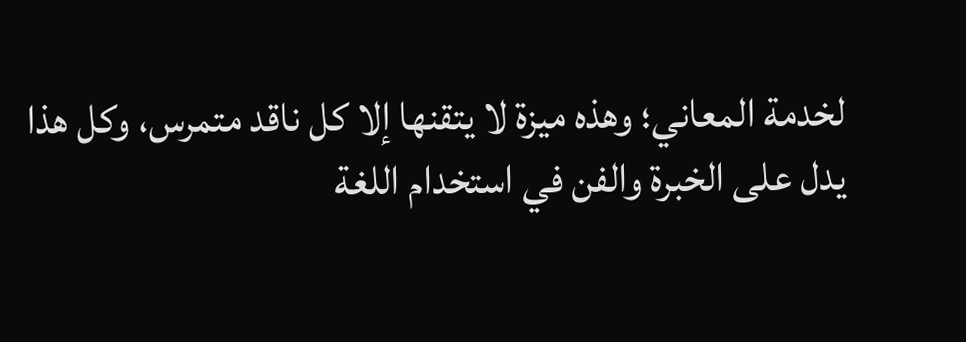لخدمة المعاني؛ وهذه ميزة لا يتقنها إلا كل ناقد متمرس، وكل هذا يدل على الخبرة والفن في استخدام اللغة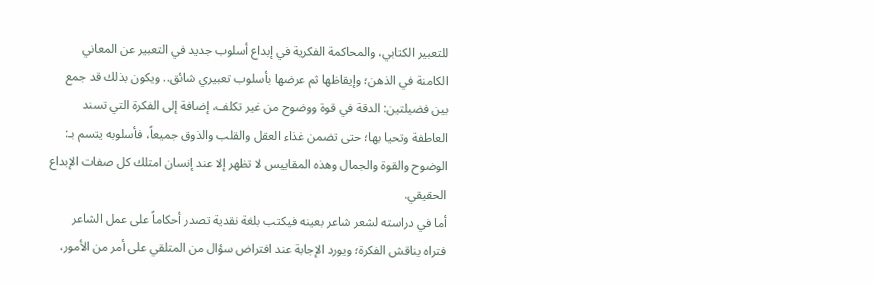للتعبير الكتابي، والمحاكمة الفكرية في إبداع أسلوب جديد في التعبير عن المعاني الكامنة في الذهن؛ وإيقاظها ثم عرضها بأسلوب تعبيري شائق.. ويكون بذلك قد جمع بين فضيلتين: الدقة في قوة ووضوح من غير تكلف، إضافة إلى الفكرة التي تسند العاطفة وتحيا بها؛ حتى تضمن غذاء العقل والقلب والذوق جميعاً، فأسلوبه يتسم بـ: الوضوح والقوة والجمال وهذه المقاييس لا تظهر إلا عند إنسان امتلك كل صفات الإبداع الحقيقي.
أما في دراسته لشعر شاعر بعينه فيكتب بلغة نقدية تصدر أحكاماً على عمل الشاعر فتراه يناقش الفكرة؛ ويورد الإجابة عند افتراض سؤال من المتلقي على أمر من الأمور،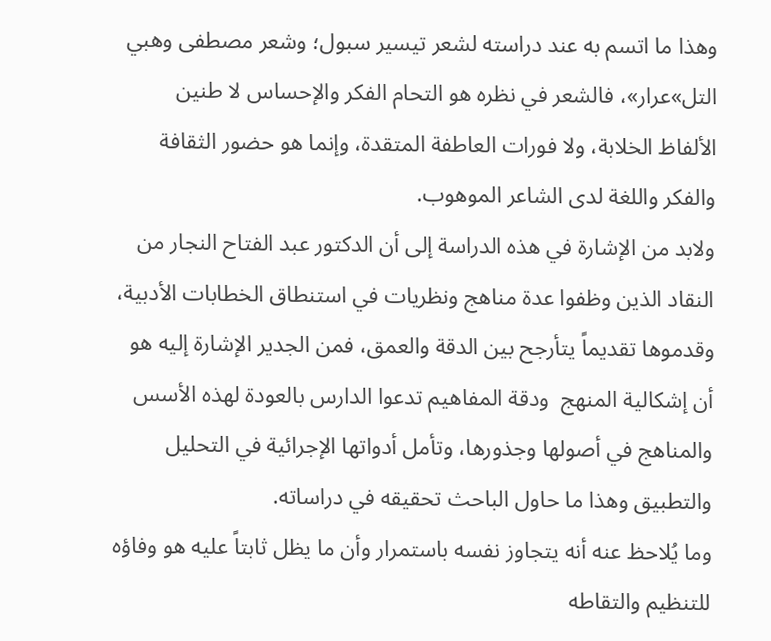وهذا ما اتسم به عند دراسته لشعر تيسير سبول؛ وشعر مصطفى وهبي التل»عرار»، فالشعر في نظره هو التحام الفكر والإحساس لا طنين الألفاظ الخلابة، ولا فورات العاطفة المتقدة، وإنما هو حضور الثقافة والفكر واللغة لدى الشاعر الموهوب.
ولابد من الإشارة في هذه الدراسة إلى أن الدكتور عبد الفتاح النجار من النقاد الذين وظفوا عدة مناهج ونظريات في استنطاق الخطابات الأدبية، وقدموها تقديماً يتأرجح بين الدقة والعمق، فمن الجدير الإشارة إليه هو أن إشكالية المنهج  ودقة المفاهيم تدعوا الدارس بالعودة لهذه الأسس والمناهج في أصولها وجذورها، وتأمل أدواتها الإجرائية في التحليل والتطبيق وهذا ما حاول الباحث تحقيقه في دراساته.
وما يُلاحظ عنه أنه يتجاوز نفسه باستمرار وأن ما يظل ثابتاً عليه هو وفاؤه للتنظيم والتقاطه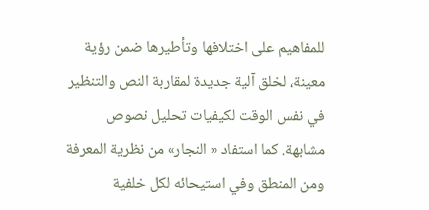للمفاهيم على اختلافها وتأطيرها ضمن رؤية معينة، لخلق آلية جديدة لمقاربة النص والتنظير في نفس الوقت لكيفيات تحليل نصوص مشابهة. كما استفاد « النجار» من نظرية المعرفة ومن المنطق وفي استيحائه لكل خلفية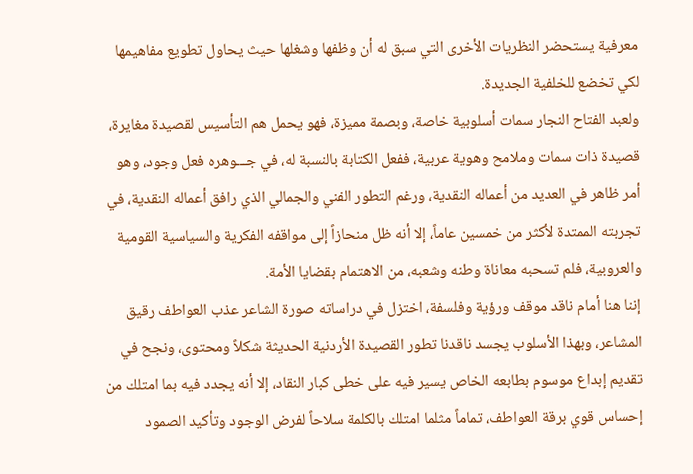معرفية يستحضر النظريات الأخرى التي سبق له أن وظفها وشغلها حيث يحاول تطويع مفاهيمها لكي تخضع للخلفية الجديدة.
ولعبد الفتاح النجار سمات أسلوبية خاصة، وبصمة مميزة، فهو يحمل هم التأسيس لقصيدة مغايرة، قصيدة ذات سمات وملامح وهوية عربية، ففعل الكتابة بالنسبة له، في جـــوهره فعل وجود، وهو أمر ظاهر في العديد من أعماله النقدية، ورغم التطور الفني والجمالي الذي رافق أعماله النقدية، في تجربته الممتدة لأكثر من خمسين عاماً، إلا أنه ظل منحازاً إلى مواقفه الفكرية والسياسية القومية والعروبية، فلم تسحبه معاناة وطنه وشعبه، من الاهتمام بقضايا الأمة.
إننا هنا أمام ناقد موقف ورؤية وفلسفة، اختزل في دراساته صورة الشاعر عذب العواطف رقيق المشاعر، وبهذا الأسلوب يجسد ناقدنا تطور القصيدة الأردنية الحديثة شكلاً ومحتوى، ونجح في تقديم إبداع موسوم بطابعه الخاص يسير فيه على خطى كبار النقاد، إلا أنه يجدد فيه بما امتلك من إحساس قوي برقة العواطف، تماماً مثلما امتلك بالكلمة سلاحاً لفرض الوجود وتأكيد الصمود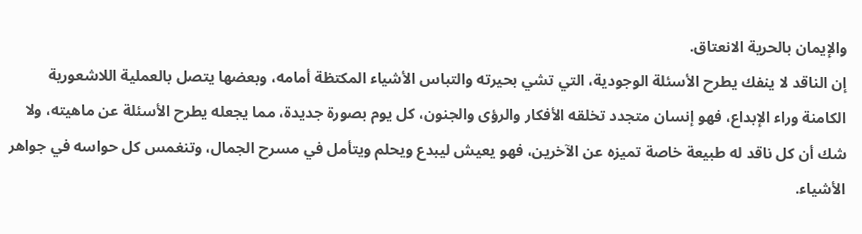والإيمان بالحرية الانعتاق.
إن الناقد لا ينفك يطرح الأسئلة الوجودية، التي تشي بحيرته والتباس الأشياء المكتظة أمامه، وبعضها يتصل بالعملية اللاشعورية الكامنة وراء الإبداع، فهو إنسان متجدد تخلقه الأفكار والرؤى والجنون، كل يوم بصورة جديدة، مما يجعله يطرح الأسئلة عن ماهيته، ولا شك أن كل ناقد له طبيعة خاصة تميزه عن الآخرين، فهو يعيش ليبدع ويحلم ويتأمل في مسرح الجمال، وتنغمس كل حواسه في جواهر الأشياء.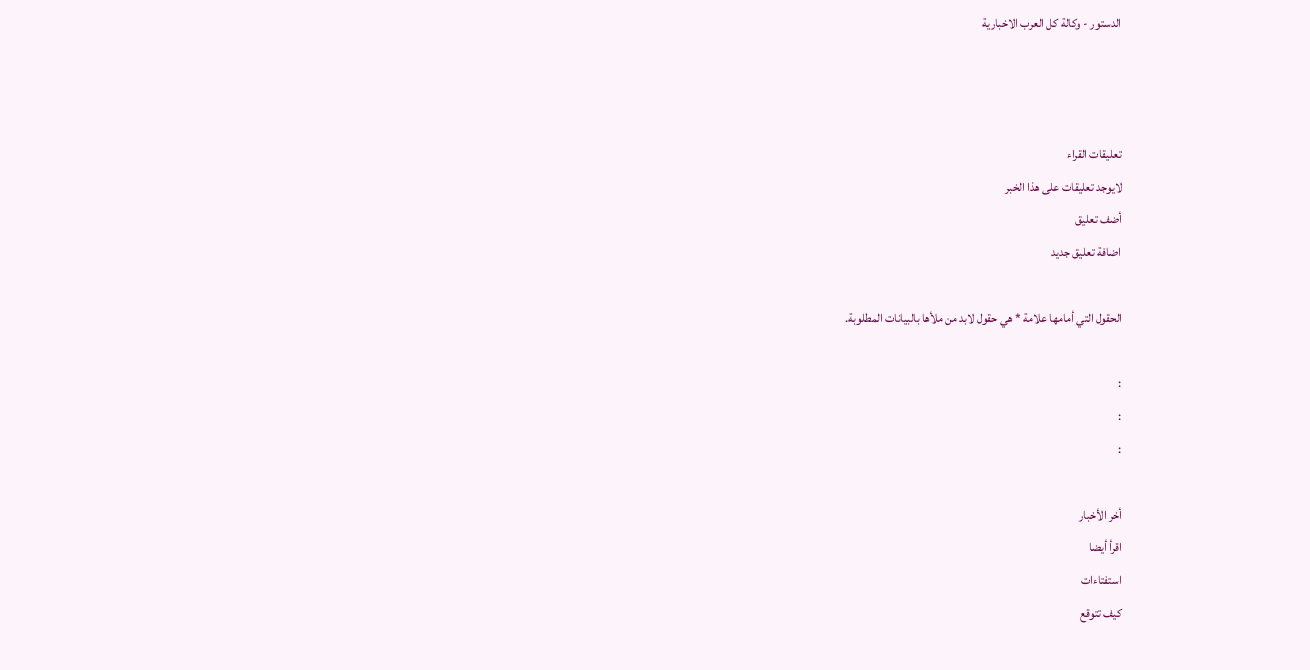الدستور - وكالة كل العرب الاخبارية



تعليقات القراء
لايوجد تعليقات على هذا الخبر
أضف تعليق
اضافة تعليق جديد

الحقول التي أمامها علامة * هي حقول لابد من ملأها بالبيانات المطلوبة.

:
:
:

أخر الأخبار
اقرأ أيضا
استفتاءات
كيف تتوقع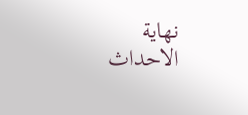نهاية الاحداث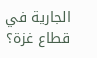الجارية في قطاع غزة؟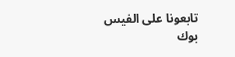تابعونا على الفيس بوك